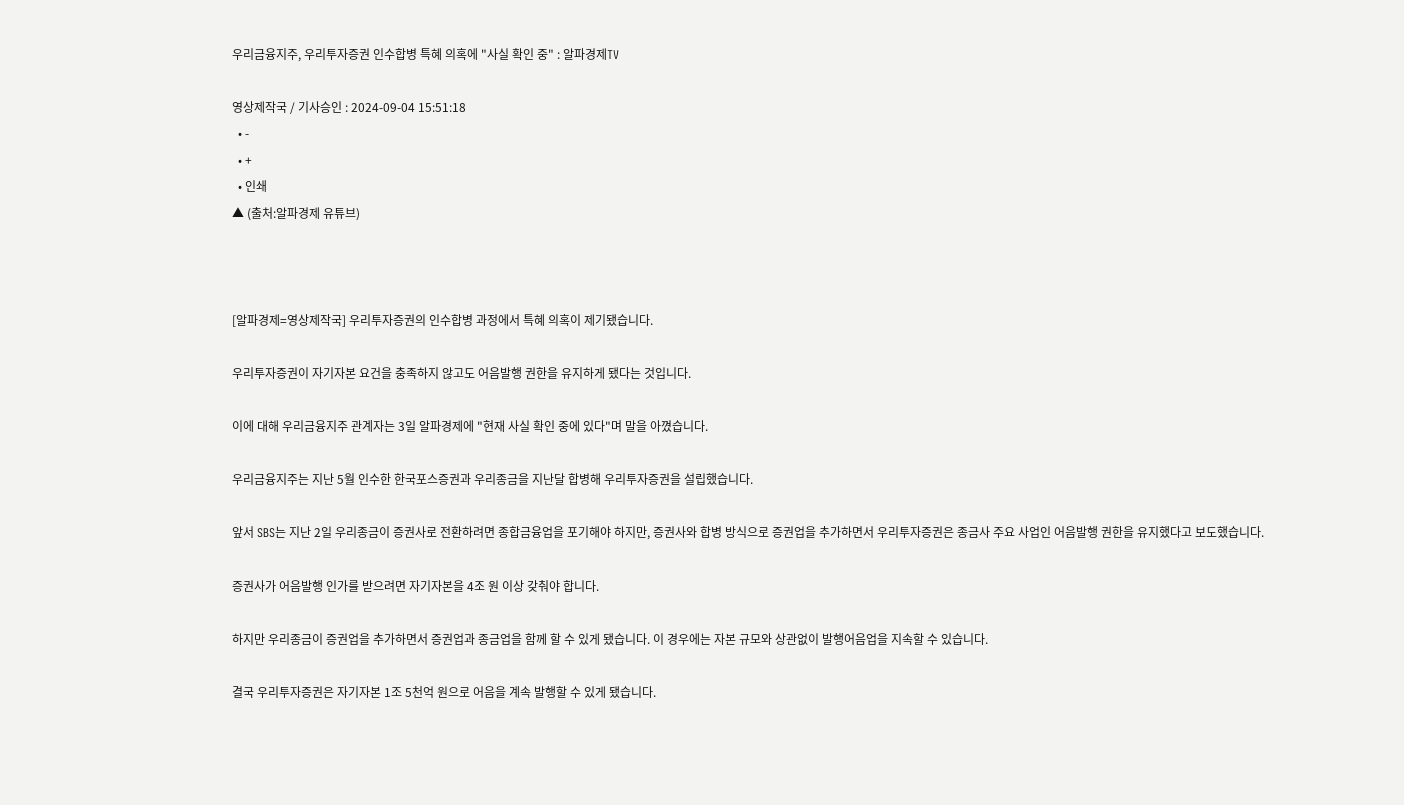우리금융지주, 우리투자증권 인수합병 특혜 의혹에 "사실 확인 중" : 알파경제TV

영상제작국 / 기사승인 : 2024-09-04 15:51:18
  • -
  • +
  • 인쇄
▲ (출처:알파경제 유튜브)



[알파경제=영상제작국] 우리투자증권의 인수합병 과정에서 특혜 의혹이 제기됐습니다.

우리투자증권이 자기자본 요건을 충족하지 않고도 어음발행 권한을 유지하게 됐다는 것입니다.

이에 대해 우리금융지주 관계자는 3일 알파경제에 "현재 사실 확인 중에 있다"며 말을 아꼈습니다.

우리금융지주는 지난 5월 인수한 한국포스증권과 우리종금을 지난달 합병해 우리투자증권을 설립했습니다.

앞서 SBS는 지난 2일 우리종금이 증권사로 전환하려면 종합금융업을 포기해야 하지만, 증권사와 합병 방식으로 증권업을 추가하면서 우리투자증권은 종금사 주요 사업인 어음발행 권한을 유지했다고 보도했습니다.

증권사가 어음발행 인가를 받으려면 자기자본을 4조 원 이상 갖춰야 합니다.

하지만 우리종금이 증권업을 추가하면서 증권업과 종금업을 함께 할 수 있게 됐습니다. 이 경우에는 자본 규모와 상관없이 발행어음업을 지속할 수 있습니다.

결국 우리투자증권은 자기자본 1조 5천억 원으로 어음을 계속 발행할 수 있게 됐습니다.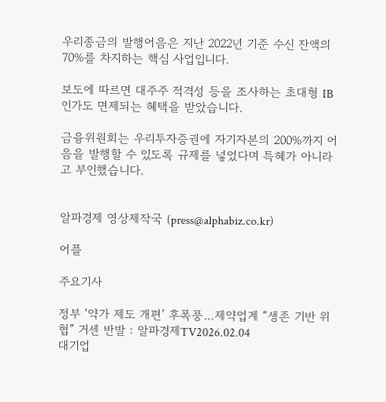우리종금의 발행어음은 지난 2022년 기준 수신 잔액의 70%를 차지하는 핵심 사업입니다.

보도에 따르면 대주주 적격성 등을 조사하는 초대형 IB 인가도 면제되는 혜택을 받았습니다.

금융위원회는 우리투자증권에 자기자본의 200%까지 어음을 발행할 수 있도록 규제를 넣었다며 특혜가 아니라고 부인했습니다.


알파경제 영상제작국 (press@alphabiz.co.kr)

어플

주요기사

정부 ‘약가 제도 개편’ 후폭풍…제약업계 “생존 기반 위협” 거센 반발 : 알파경제TV2026.02.04
대기업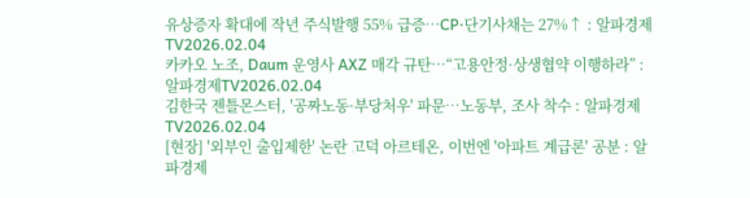유상증자 확대에 작년 주식발행 55% 급증…CP·단기사채는 27%↑ : 알파경제TV2026.02.04
카카오 노조, Daum 운영사 AXZ 매각 규탄…“고용안정·상생협약 이행하라” : 알파경제TV2026.02.04
김한국 젠틀몬스터, '공짜노동·부당처우' 파문…노동부, 조사 착수 : 알파경제TV2026.02.04
[현장] '외부인 출입제한' 논란 고덕 아르테온, 이번엔 '아파트 계급론' 공분 : 알파경제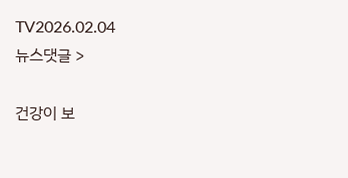TV2026.02.04
뉴스댓글 >

건강이 보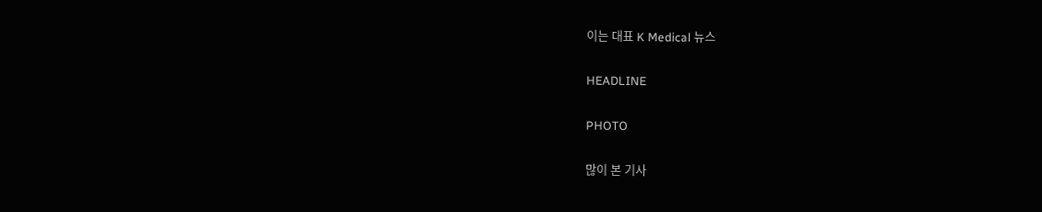이는 대표 K Medical 뉴스

HEADLINE

PHOTO

많이 본 기사